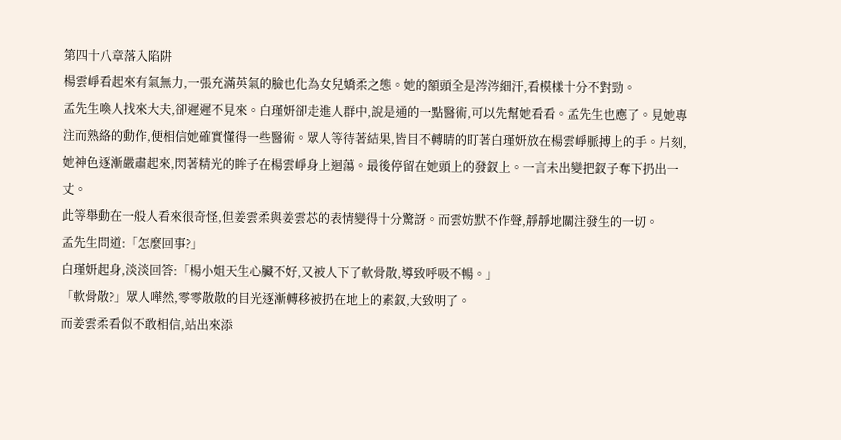第四十八章落入陷阱
楊雲崢看起來有氣無力,一張充滿英氣的臉也化為女兒嬌柔之態。她的額頭全是涔涔細汗,看模樣十分不對勁。
孟先生喚人找來大夫,卻遲遲不見來。白瑾妍卻走進人群中,說是通的一點醫術,可以先幫她看看。孟先生也應了。見她專注而熟絡的動作,便相信她確實懂得一些醫術。眾人等待著結果,皆目不轉睛的盯著白瑾妍放在楊雲崢脈搏上的手。片刻,她神色逐漸嚴肅起來,閃著精光的眸子在楊雲崢身上迴蕩。最後停留在她頭上的發釵上。一言未出變把釵子奪下扔出一丈。
此等舉動在一般人看來很奇怪,但姜雲柔與姜雲芯的表情變得十分驚訝。而雲妨默不作聲,靜靜地關注發生的一切。
孟先生問道:「怎麼回事?」
白瑾妍起身,淡淡回答:「楊小姐天生心臟不好,又被人下了軟骨散,導致呼吸不暢。」
「軟骨散?」眾人嘩然,零零散散的目光逐漸轉移被扔在地上的素釵,大致明了。
而姜雲柔看似不敢相信,站出來添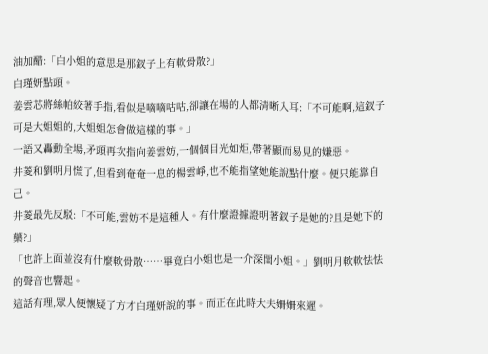油加醋:「白小姐的意思是那釵子上有軟骨散?」
白瑾妍點頭。
姜雲芯將絲帕絞著手指,看似是嘀嘀咕咕,卻讓在場的人都清晰入耳:「不可能啊,這釵子可是大姐姐的,大姐姐怎會做這樣的事。」
一語又轟動全場,矛頭再次指向姜雲妨,一個個目光如炬,帶著顯而易見的嫌惡。
井菱和劉明月慌了,但看到奄奄一息的楊雲崢,也不能指望她能說點什麼。便只能靠自己。
井菱最先反駁:「不可能,雲妨不是這種人。有什麼證據證明著釵子是她的?且是她下的藥?」
「也許上面並沒有什麼軟骨散……畢竟白小姐也是一介深閨小姐。」劉明月軟軟怯怯的聲音也響起。
這話有理,眾人便懷疑了方才白瑾妍說的事。而正在此時大夫姍姍來遲。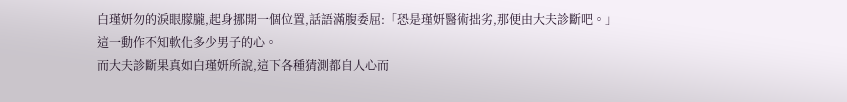白瑾妍勿的淚眼朦朧,起身挪開一個位置,話語滿腹委屈:「恐是瑾妍醫術拙劣,那便由大夫診斷吧。」
這一動作不知軟化多少男子的心。
而大夫診斷果真如白瑾妍所說,這下各種猜測都自人心而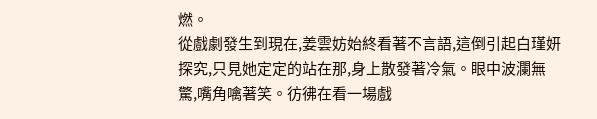燃。
從戲劇發生到現在,姜雲妨始終看著不言語,這倒引起白瑾妍探究,只見她定定的站在那,身上散發著冷氣。眼中波瀾無驚,嘴角噙著笑。彷彿在看一場戲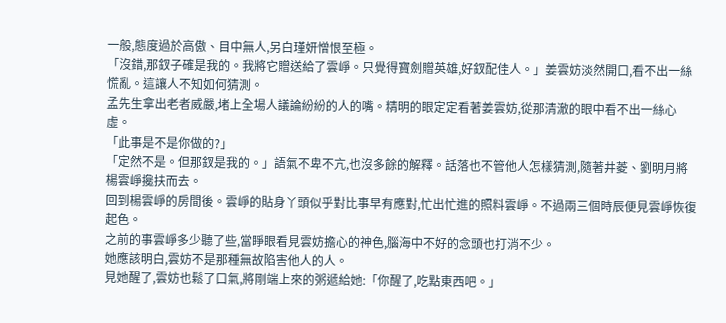一般,態度過於高傲、目中無人,另白瑾妍憎恨至極。
「沒錯,那釵子確是我的。我將它贈送給了雲崢。只覺得寶劍贈英雄,好釵配佳人。」姜雲妨淡然開口,看不出一絲慌亂。這讓人不知如何猜測。
孟先生拿出老者威嚴,堵上全場人議論紛紛的人的嘴。精明的眼定定看著姜雲妨,從那清澈的眼中看不出一絲心虛。
「此事是不是你做的?」
「定然不是。但那釵是我的。」語氣不卑不亢,也沒多餘的解釋。話落也不管他人怎樣猜測,隨著井菱、劉明月將楊雲崢攙扶而去。
回到楊雲崢的房間後。雲崢的貼身丫頭似乎對比事早有應對,忙出忙進的照料雲崢。不過兩三個時辰便見雲崢恢復起色。
之前的事雲崢多少聽了些,當睜眼看見雲妨擔心的神色,腦海中不好的念頭也打消不少。
她應該明白,雲妨不是那種無故陷害他人的人。
見她醒了,雲妨也鬆了口氣,將剛端上來的粥遞給她:「你醒了,吃點東西吧。」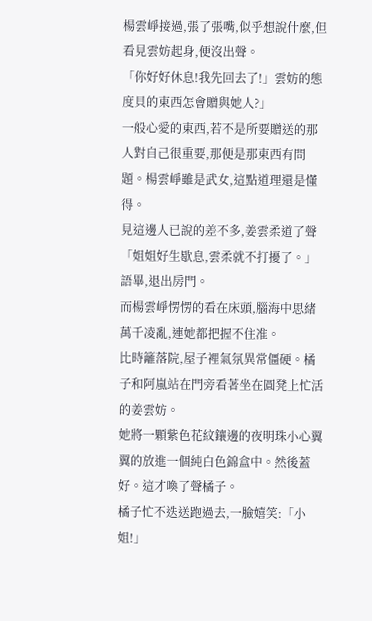楊雲崢接過,張了張嘴,似乎想說什麼,但看見雲妨起身,便沒出聲。
「你好好休息!我先回去了!」雲妨的態度貝的東西怎會贈與她人?」
一般心愛的東西,若不是所要贈送的那人對自己很重要,那便是那東西有問題。楊雲崢雖是武女,這點道理還是懂得。
見這邊人已說的差不多,姜雲柔道了聲「姐姐好生歇息,雲柔就不打擾了。」語畢,退出房門。
而楊雲崢愣愣的看在床頭,腦海中思緒萬千凌亂,連她都把握不住准。
比時籬落院,屋子裡氣氛異常僵硬。橘子和阿嵐站在門旁看著坐在圓凳上忙活的姜雲妨。
她將一顆紫色花紋鑲邊的夜明珠小心翼翼的放進一個純白色錦盒中。然後蓋好。這才喚了聲橘子。
橘子忙不迭送跑過去,一臉嬉笑:「小姐!」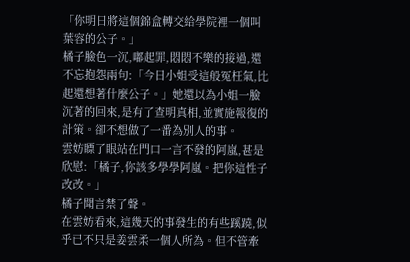「你明日將這個錦盒轉交給學院裡一個叫葉容的公子。」
橘子臉色一沉,嘟起罪,悶悶不樂的接過,還不忘抱怨兩句:「今日小姐受這般冤枉氣,比起還想著什麼公子。」她還以為小姐一臉沉著的回來,是有了查明真相,並實施報復的計策。卻不想做了一番為別人的事。
雲妨瞟了眼站在門口一言不發的阿嵐,甚是欣慰:「橘子,你該多學學阿嵐。把你這性子改改。」
橘子聞言禁了聲。
在雲妨看來,這幾天的事發生的有些蹊蹺,似乎已不只是姜雲柔一個人所為。但不管牽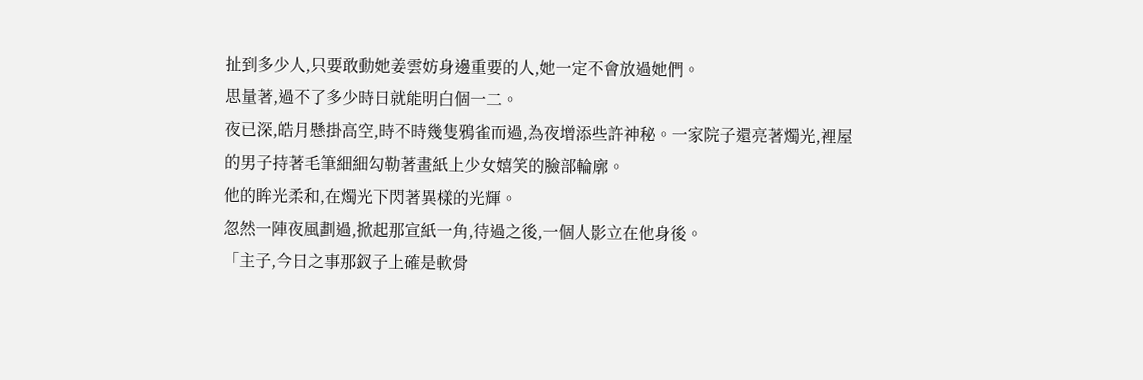扯到多少人,只要敢動她姜雲妨身邊重要的人,她一定不會放過她們。
思量著,過不了多少時日就能明白個一二。
夜已深,皓月懸掛高空,時不時幾隻鴉雀而過,為夜增添些許神秘。一家院子還亮著燭光,裡屋的男子持著毛筆細細勾勒著畫紙上少女嬉笑的臉部輪廓。
他的眸光柔和,在燭光下閃著異樣的光輝。
忽然一陣夜風劃過,掀起那宣紙一角,待過之後,一個人影立在他身後。
「主子,今日之事那釵子上確是軟骨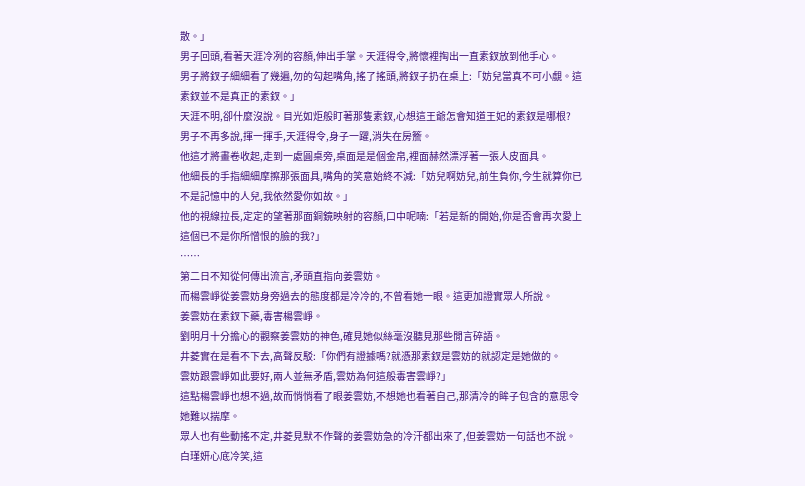散。」
男子回頭,看著天涯冷冽的容顏,伸出手掌。天涯得令,將懷裡掏出一直素釵放到他手心。
男子將釵子細細看了幾遍,勿的勾起嘴角,搖了搖頭,將釵子扔在桌上:「妨兒當真不可小覷。這素釵並不是真正的素釵。」
天涯不明,卻什麼沒說。目光如炬般盯著那隻素釵,心想這王爺怎會知道王妃的素釵是哪根?
男子不再多說,揮一揮手,天涯得令,身子一躍,消失在房簷。
他這才將畫卷收起,走到一處圓桌旁,桌面是是個金帛,裡面赫然漂浮著一張人皮面具。
他細長的手指細細摩擦那張面具,嘴角的笑意始終不減:「妨兒啊妨兒,前生負你,今生就算你已不是記憶中的人兒,我依然愛你如故。」
他的視線拉長,定定的望著那面銅鏡映射的容顏,口中呢喃:「若是新的開始,你是否會再次愛上這個已不是你所憎恨的臉的我?」
……
第二日不知從何傳出流言,矛頭直指向姜雲妨。
而楊雲崢從姜雲妨身旁過去的態度都是冷冷的,不曾看她一眼。這更加證實眾人所說。
姜雲妨在素釵下藥,毒害楊雲崢。
劉明月十分擔心的觀察姜雲妨的神色,確見她似絲毫沒聽見那些閒言碎語。
井菱實在是看不下去,高聲反駁:「你們有證據嗎?就憑那素釵是雲妨的就認定是她做的。
雲妨跟雲崢如此要好,兩人並無矛盾,雲妨為何這般毒害雲崢?」
這點楊雲崢也想不過,故而悄悄看了眼姜雲妨,不想她也看著自己,那清冷的眸子包含的意思令她難以揣摩。
眾人也有些動搖不定,井菱見默不作聲的姜雲妨急的冷汗都出來了,但姜雲妨一句話也不說。白瑾妍心底冷笑,這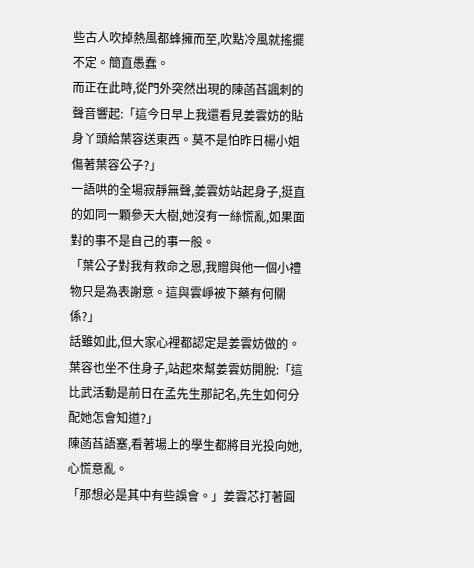些古人吹掉熱風都蜂擁而至,吹點冷風就搖擺不定。簡直愚蠢。
而正在此時,從門外突然出現的陳菡萏諷刺的聲音響起:「這今日早上我還看見姜雲妨的貼身丫頭給葉容送東西。莫不是怕昨日楊小姐傷著葉容公子?」
一語哄的全場寂靜無聲,姜雲妨站起身子,挺直的如同一顆參天大樹,她沒有一絲慌亂,如果面對的事不是自己的事一般。
「葉公子對我有救命之恩,我贈與他一個小禮物只是為表謝意。這與雲崢被下藥有何關係?」
話雖如此,但大家心裡都認定是姜雲妨做的。葉容也坐不住身子,站起來幫姜雲妨開脫:「這比武活動是前日在孟先生那記名,先生如何分配她怎會知道?」
陳菡萏語塞,看著場上的學生都將目光投向她,心慌意亂。
「那想必是其中有些誤會。」姜雲芯打著圓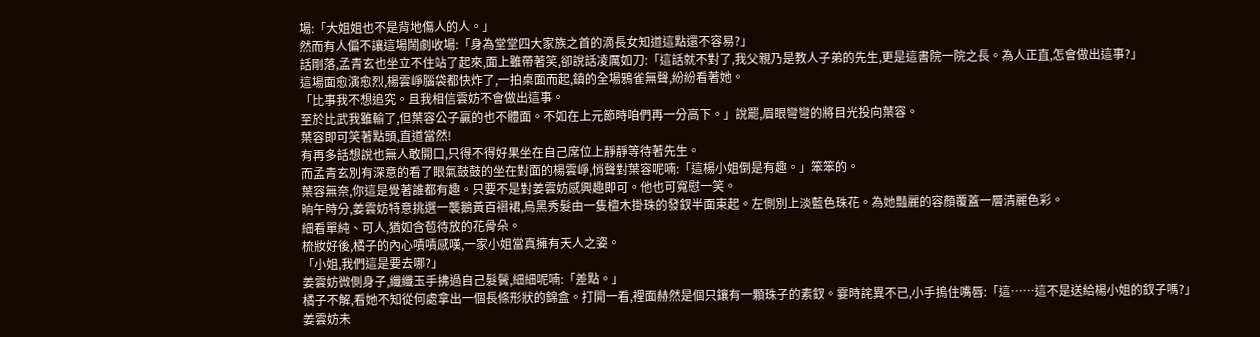場:「大姐姐也不是背地傷人的人。」
然而有人偏不讓這場鬧劇收場:「身為堂堂四大家族之首的滴長女知道這點還不容易?」
話剛落,孟青玄也坐立不住站了起來,面上雖帶著笑,卻說話凌厲如刀:「這話就不對了,我父親乃是教人子弟的先生,更是這書院一院之長。為人正直,怎會做出這事?」
這場面愈演愈烈,楊雲崢腦袋都快炸了,一拍桌面而起,鎮的全場鴉雀無聲,紛紛看著她。
「比事我不想追究。且我相信雲妨不會做出這事。
至於比武我雖輸了,但葉容公子贏的也不體面。不如在上元節時咱們再一分高下。」說罷,眉眼彎彎的將目光投向葉容。
葉容即可笑著點頭,直道當然!
有再多話想說也無人敢開口,只得不得好果坐在自己席位上靜靜等待著先生。
而孟青玄別有深意的看了眼氣鼓鼓的坐在對面的楊雲崢,悄聲對葉容呢喃:「這楊小姐倒是有趣。」笨笨的。
葉容無奈,你這是覺著誰都有趣。只要不是對姜雲妨感興趣即可。他也可寬慰一笑。
晌午時分,姜雲妨特意挑選一襲鵝黃百褶裙,烏黑秀髮由一隻檀木掛珠的發釵半面束起。左側別上淡藍色珠花。為她豔麗的容顏覆蓋一層清麗色彩。
細看單純、可人,猶如含苞待放的花骨朵。
梳妝好後,橘子的內心嘖嘖感嘆,一家小姐當真擁有天人之姿。
「小姐,我們這是要去哪?」
姜雲妨微側身子,纖纖玉手拂過自己髮鬢,細細呢喃:「差點。」
橘子不解,看她不知從何處拿出一個長條形狀的錦盒。打開一看,裡面赫然是個只鑲有一顆珠子的素釵。霎時詫異不已,小手摀住嘴唇:「這……這不是送給楊小姐的釵子嗎?」
姜雲妨未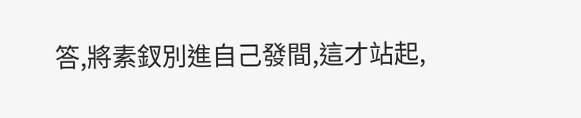答,將素釵別進自己發間,這才站起,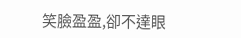笑臉盈盈,卻不達眼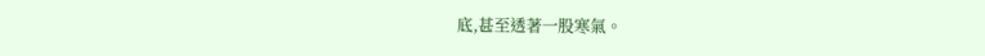底,甚至透著一股寒氣。